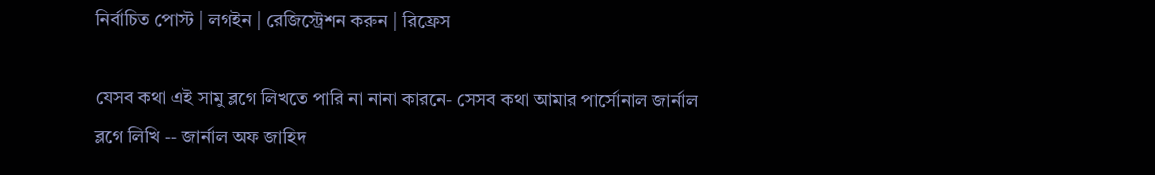নির্বাচিত পোস্ট | লগইন | রেজিস্ট্রেশন করুন | রিফ্রেস

যেসব কথা এই সামু ব্লগে লিখতে পারি না নানা কারনে- সেসব কথা আমার পার্সোনাল জার্নাল ব্লগে লিখি -- জার্নাল অফ জাহিদ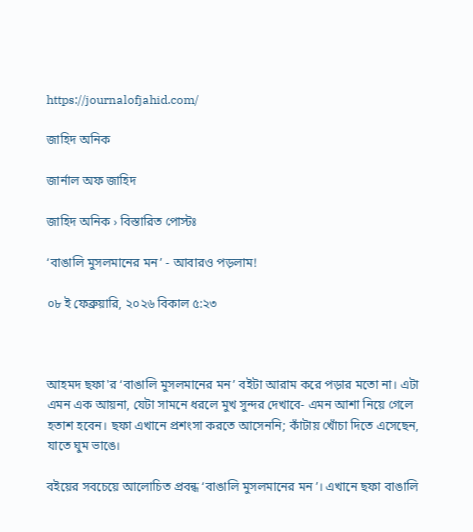https://journalofjahid.com/

জাহিদ অনিক

জার্নাল অফ জাহিদ

জাহিদ অনিক › বিস্তারিত পোস্টঃ

‘বাঙালি মুসলমানের মন’ - আবারও পড়লাম!

০৮ ই ফেব্রুয়ারি, ২০২৬ বিকাল ৫:২৩



আহমদ ছফা'র ‘বাঙালি মুসলমানের মন’ বইটা আরাম করে পড়ার মতো না। এটা এমন এক আয়না, যেটা সামনে ধরলে মুখ সুন্দর দেখাবে- এমন আশা নিয়ে গেলে হতাশ হবেন। ছফা এখানে প্রশংসা করতে আসেননি; কাঁটায় খোঁচা দিতে এসেছেন, যাতে ঘুম ভাঙে।

বইয়ের সবচেয়ে আলোচিত প্রবন্ধ ‘বাঙালি মুসলমানের মন’। এখানে ছফা বাঙালি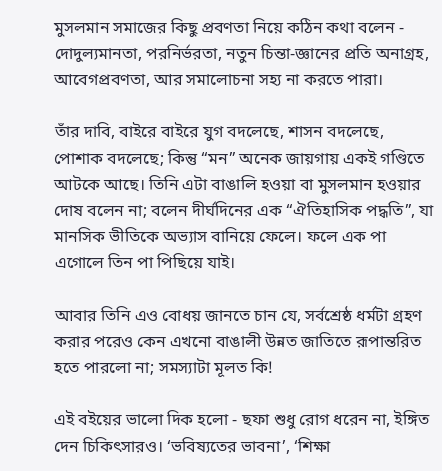মুসলমান সমাজের কিছু প্রবণতা নিয়ে কঠিন কথা বলেন - দোদুল্যমানতা, পরনির্ভরতা, নতুন চিন্তা-জ্ঞানের প্রতি অনাগ্রহ, আবেগপ্রবণতা, আর সমালোচনা সহ্য না করতে পারা।

তাঁর দাবি, বাইরে বাইরে যুগ বদলেছে, শাসন বদলেছে, পোশাক বদলেছে; কিন্তু “মন” অনেক জায়গায় একই গণ্ডিতে আটকে আছে। তিনি এটা বাঙালি হওয়া বা মুসলমান হওয়ার দোষ বলেন না; বলেন দীর্ঘদিনের এক “ঐতিহাসিক পদ্ধতি”, যা মানসিক ভীতিকে অভ্যাস বানিয়ে ফেলে। ফলে এক পা এগোলে তিন পা পিছিয়ে যাই।

আবার তিনি এও বোধয় জানতে চান যে, সর্বশ্রেষ্ঠ ধর্মটা গ্রহণ করার পরেও কেন এখনো বাঙালী উন্নত জাতিতে রূপান্তরিত হতে পারলো না; সমস্যাটা মূলত কি!

এই বইয়ের ভালো দিক হলো - ছফা শুধু রোগ ধরেন না, ইঙ্গিত দেন চিকিৎসারও। ‘ভবিষ্যতের ভাবনা’, ‘শিক্ষা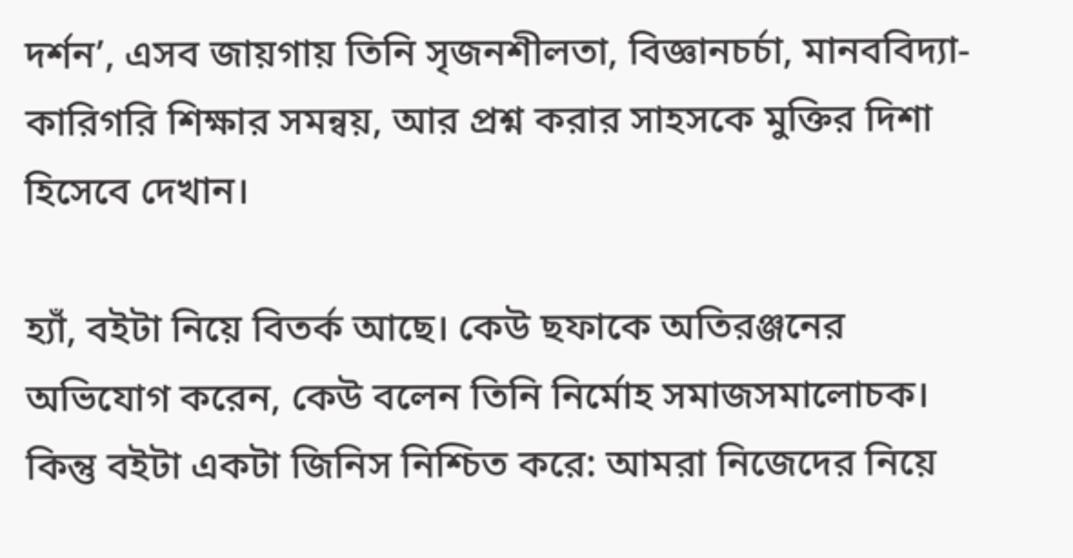দর্শন’, এসব জায়গায় তিনি সৃজনশীলতা, বিজ্ঞানচর্চা, মানববিদ্যা-কারিগরি শিক্ষার সমন্বয়, আর প্রশ্ন করার সাহসকে মুক্তির দিশা হিসেবে দেখান।

হ্যাঁ, বইটা নিয়ে বিতর্ক আছে। কেউ ছফাকে অতিরঞ্জনের অভিযোগ করেন, কেউ বলেন তিনি নির্মোহ সমাজসমালোচক। কিন্তু বইটা একটা জিনিস নিশ্চিত করে: আমরা নিজেদের নিয়ে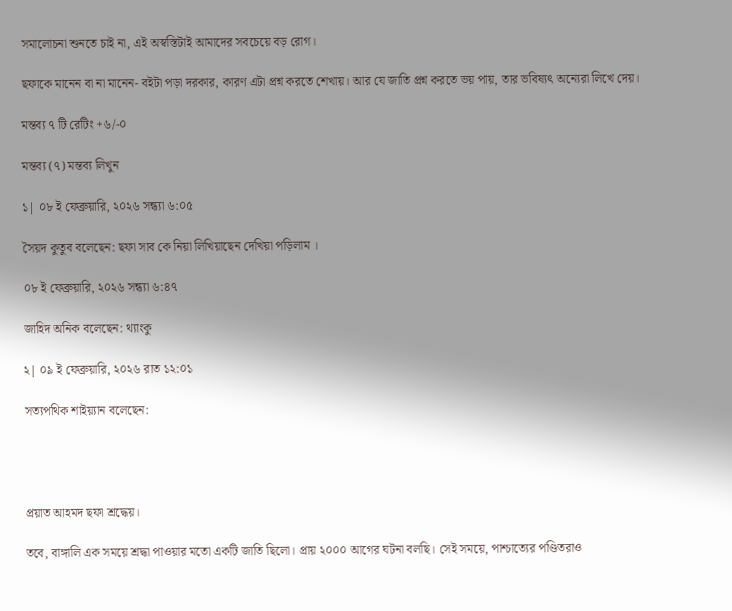সমালোচনা শুনতে চাই না, এই অস্বস্তিটাই আমাদের সবচেয়ে বড় রোগ।

ছফাকে মানেন বা না মানেন- বইটা পড়া দরকার, কারণ এটা প্রশ্ন করতে শেখায়। আর যে জাতি প্রশ্ন করতে ভয় পায়, তার ভবিষ্যৎ অন্যেরা লিখে দেয়।

মন্তব্য ৭ টি রেটিং +৬/-০

মন্তব্য (৭) মন্তব্য লিখুন

১| ০৮ ই ফেব্রুয়ারি, ২০২৬ সন্ধ্যা ৬:০৫

সৈয়দ কুতুব বলেছেন: ছফা সাব কে নিয়া লিখিয়াছেন দেখিয়া পড়িলাম ।

০৮ ই ফেব্রুয়ারি, ২০২৬ সন্ধ্যা ৬:৪৭

জাহিদ অনিক বলেছেন: থ্যাংকু

২| ০৯ ই ফেব্রুয়ারি, ২০২৬ রাত ১২:০১

সত্যপথিক শাইয়্যান বলেছেন:




প্রয়াত আহমদ ছফা শ্রদ্ধেয়।

তবে, বাঙ্গালি এক সময়ে শ্রদ্ধা পাওয়ার মতো একটি জাতি ছিলো। প্রায় ২০০০ আগের ঘটনা বলছি। সেই সময়ে, পাশ্চাত্যের পণ্ডিতরাও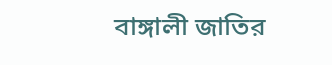বাঙ্গালী জাতির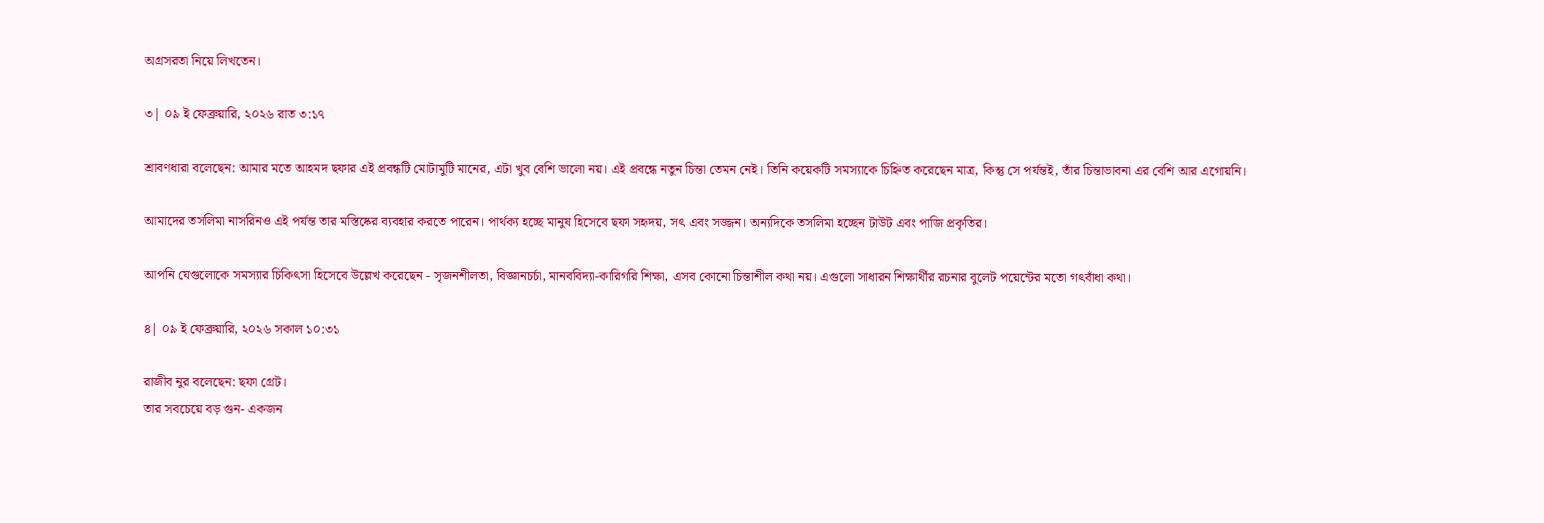অগ্রসরতা নিয়ে লিখতেন।

৩| ০৯ ই ফেব্রুয়ারি, ২০২৬ রাত ৩:১৭

শ্রাবণধারা বলেছেন: আমার মতে আহমদ ছফার এই প্রবন্ধটি মোটামুটি মানের, এটা খুব বেশি ভালো নয়। এই প্রবন্ধে নতুন চিন্তা তেমন নেই। তিনি কয়েকটি সমস্যাকে চিহ্নিত করেছেন মাত্র, কিন্তু সে পর্যন্তই, তাঁর চিন্তাভাবনা এর বেশি আর এগোয়নি।

আমাদের তসলিমা নাসরিনও এই পর্যন্ত তার মস্তিষ্কের ব্যবহার করতে পারেন। পার্থক্য হচ্ছে মানুষ হিসেবে ছফা সহৃদয়, সৎ এবং সজ্জন। অন্যদিকে তসলিমা হচ্ছেন টাউট এবং পাজি প্রকৃতির।

আপনি যেগুলোকে সমস্যার চিকিৎসা হিসেবে উল্লেখ করেছেন - সৃজনশীলতা, বিজ্ঞানচর্চা, মানববিদ্যা-কারিগরি শিক্ষা, এসব কোনো চিন্তাশীল কথা নয়। এগুলো সাধারন শিক্ষার্থীর রচনার বুলেট পয়েন্টের মতো গৎবাঁধা কথা।

৪| ০৯ ই ফেব্রুয়ারি, ২০২৬ সকাল ১০:৩১

রাজীব নুর বলেছেন: ছফা গ্রেট।
তার সবচেয়ে বড় গুন- একজন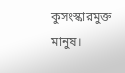কুসংস্কারমুক্ত মানুষ।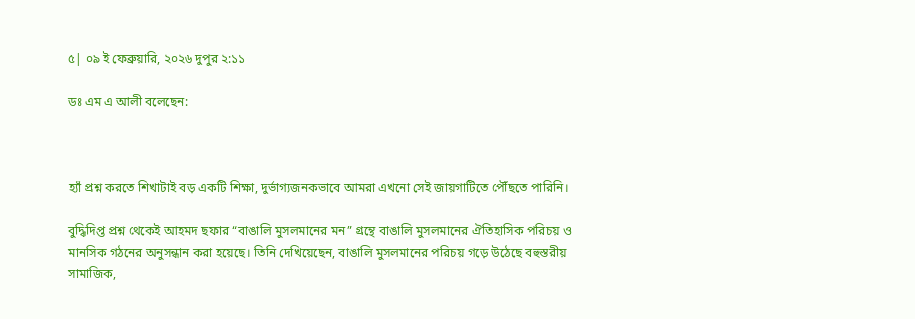৫| ০৯ ই ফেব্রুয়ারি, ২০২৬ দুপুর ২:১১

ডঃ এম এ আলী বলেছেন:



হ্যাঁ প্রশ্ন করতে শিখাটাই বড় একটি শিক্ষা, দুর্ভাগ্যজনকভাবে আমরা এখনো সেই জায়গাটিতে পৌঁছতে পারিনি।

বুদ্ধিদিপ্ত প্রশ্ন থেকেই আহমদ ছফার “বাঙালি মুসলমানের মন” গ্রন্থে বাঙালি মুসলমানের ঐতিহাসিক পরিচয় ও
মানসিক গঠনের অনুসন্ধান করা হয়েছে। তিনি দেখিয়েছেন, বাঙালি মুসলমানের পরিচয় গড়ে উঠেছে বহুস্তরীয়
সামাজিক,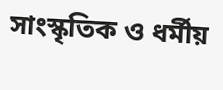সাংস্কৃতিক ও ধর্মীয়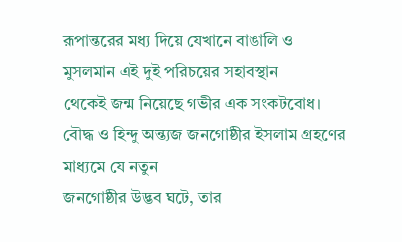রূপান্তরের মধ্য দিয়ে যেখানে বাঙালি ও মুসলমান এই দুই পরিচয়ের সহাবস্থান
থেকেই জন্ম নিয়েছে গভীর এক সংকটবোধ। বৌদ্ধ ও হিন্দু অন্ত্যজ জনগোষ্ঠীর ইসলাম গ্রহণের মাধ্যমে যে নতুন
জনগোষ্ঠীর উদ্ভব ঘটে, তার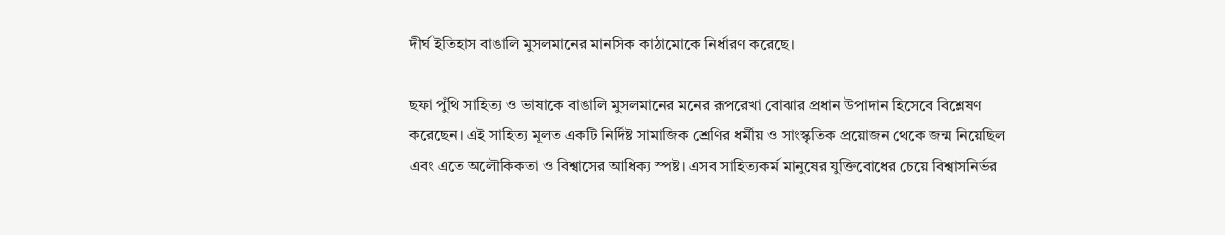দীর্ঘ ইতিহাস বাঙালি মুসলমানের মানসিক কাঠামোকে নির্ধারণ করেছে।

ছফা পুঁথি সাহিত্য ও ভাষাকে বাঙালি মুসলমানের মনের রূপরেখা বোঝার প্রধান উপাদান হিসেবে বিশ্লেষণ
করেছেন। এই সাহিত্য মূলত একটি নির্দিষ্ট সামাজিক শ্রেণির ধর্মীয় ও সাংস্কৃতিক প্রয়োজন থেকে জন্ম নিয়েছিল
এবং এতে অলৌকিকতা ও বিশ্বাসের আধিক্য স্পষ্ট। এসব সাহিত্যকর্ম মানুষের যুক্তিবোধের চেয়ে বিশ্বাসনির্ভর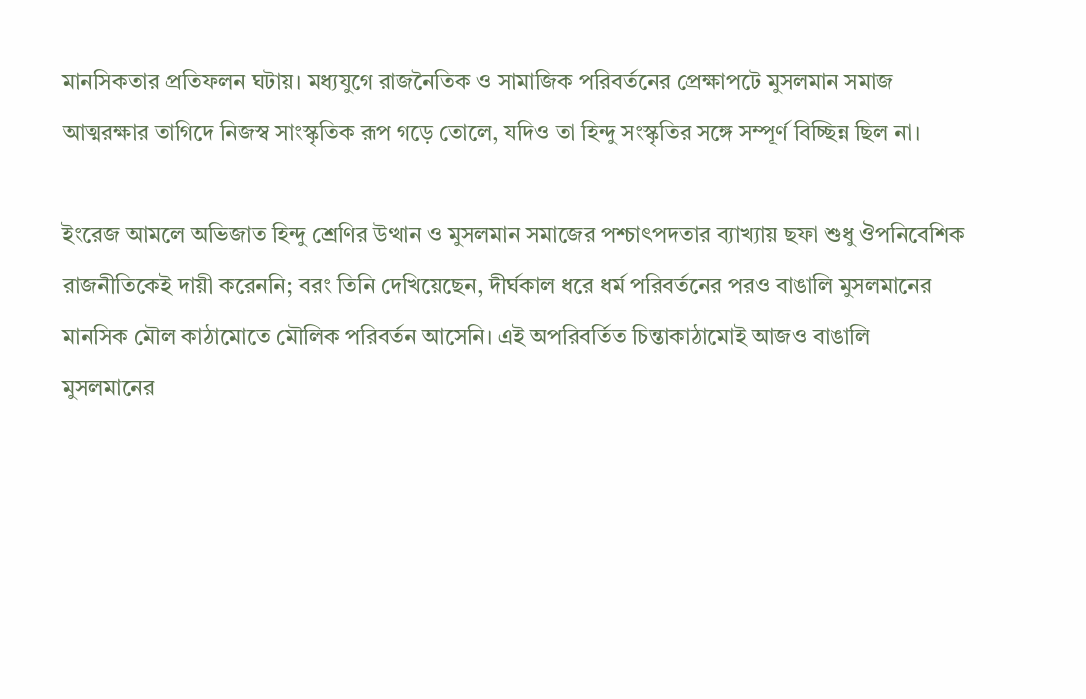মানসিকতার প্রতিফলন ঘটায়। মধ্যযুগে রাজনৈতিক ও সামাজিক পরিবর্তনের প্রেক্ষাপটে মুসলমান সমাজ
আত্মরক্ষার তাগিদে নিজস্ব সাংস্কৃতিক রূপ গড়ে তোলে, যদিও তা হিন্দু সংস্কৃতির সঙ্গে সম্পূর্ণ বিচ্ছিন্ন ছিল না।

ইংরেজ আমলে অভিজাত হিন্দু শ্রেণির উত্থান ও মুসলমান সমাজের পশ্চাৎপদতার ব্যাখ্যায় ছফা শুধু ঔপনিবেশিক
রাজনীতিকেই দায়ী করেননি; বরং তিনি দেখিয়েছেন, দীর্ঘকাল ধরে ধর্ম পরিবর্তনের পরও বাঙালি মুসলমানের
মানসিক মৌল কাঠামোতে মৌলিক পরিবর্তন আসেনি। এই অপরিবর্তিত চিন্তাকাঠামোই আজও বাঙালি
মুসলমানের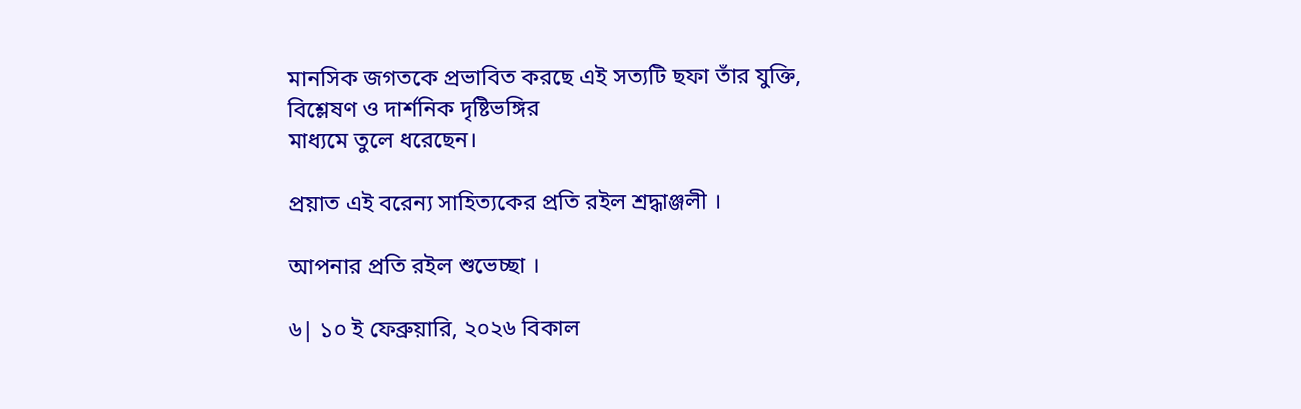মানসিক জগতকে প্রভাবিত করছে এই সত্যটি ছফা তাঁর যুক্তি, বিশ্লেষণ ও দার্শনিক দৃষ্টিভঙ্গির
মাধ্যমে তুলে ধরেছেন।

প্রয়াত এই বরেন্য সাহিত্যকের প্রতি রইল শ্রদ্ধাঞ্জলী ।

আপনার প্রতি রইল শুভেচ্ছা ।

৬| ১০ ই ফেব্রুয়ারি, ২০২৬ বিকাল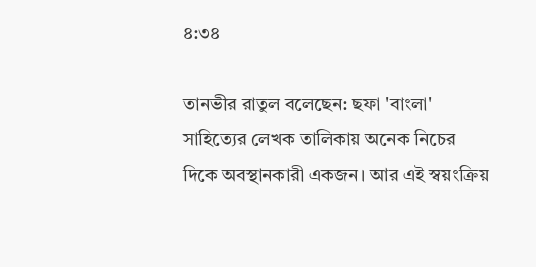৪:৩৪

তানভীর রাতুল বলেছেন: ছফা 'বাংলা' সাহিত্যের লেখক তালিকায় অনেক নিচের দিকে অবস্থানকারী একজন। আর এই স্বয়ংক্রিয়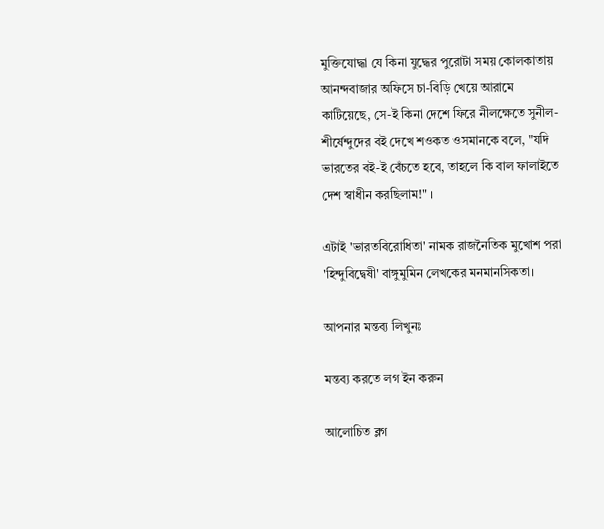মুক্তিযোদ্ধা যে কিনা যুদ্ধের পুরোটা সময় কোলকাতায় আনন্দবাজার অফিসে চা-বিড়ি খেয়ে আরামে কাটিয়েছে, সে-ই কিনা দেশে ফিরে নীলক্ষেতে সুনীল-শীর্ষেন্দুদের বই দেখে শওকত ওসমানকে বলে, "যদি ভারতের বই-ই বেঁচতে হবে, তাহলে কি বাল ফালাইতে দেশ স্বাধীন করছিলাম!" ।

এটাই 'ভারতবিরোধিতা' নামক রাজনৈতিক মুখোশ পরা 'হিন্দুবিদ্বেষী' বাঙ্গুমুমিন লেখকের মনমানসিকতা।

আপনার মন্তব্য লিখুনঃ

মন্তব্য করতে লগ ইন করুন

আলোচিত ব্লগ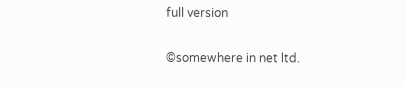full version

©somewhere in net ltd.